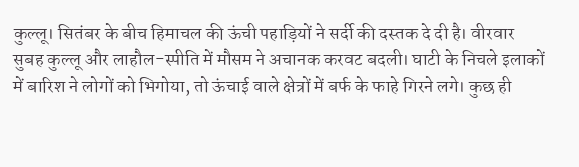कुल्लू। सितंबर के बीच हिमाचल की ऊंची पहाड़ियों ने सर्दी की दस्तक दे दी है। वीरवार सुबह कुल्लू और लाहौल-स्पीति में मौसम ने अचानक करवट बदली। घाटी के निचले इलाकों में बारिश ने लोगों को भिगोया, तो ऊंचाई वाले क्षेत्रों में बर्फ के फाहे गिरने लगे। कुछ ही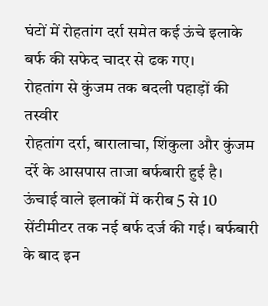घंटों में रोहतांग दर्रा समेत कई ऊंचे इलाके बर्फ की सफेद चादर से ढक गए।
रोहतांग से कुंजम तक बदली पहाड़ों की तस्वीर
रोहतांग दर्रा, बारालाचा, शिंकुला और कुंजम दर्रे के आसपास ताजा बर्फबारी हुई है। ऊंचाई वाले इलाकों में करीब 5 से 10 सेंटीमीटर तक नई बर्फ दर्ज की गई। बर्फबारी के बाद इन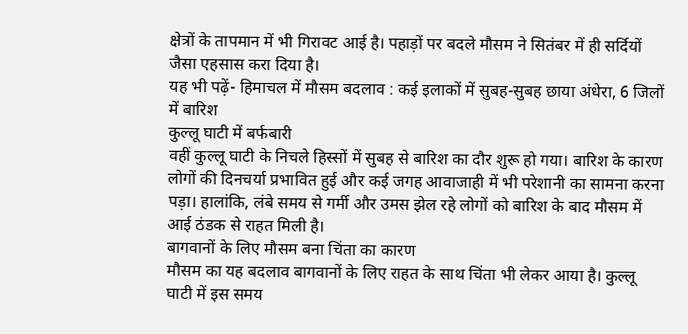क्षेत्रों के तापमान में भी गिरावट आई है। पहाड़ों पर बदले मौसम ने सितंबर में ही सर्दियों जैसा एहसास करा दिया है।
यह भी पढ़ें- हिमाचल में मौसम बदलाव : कई इलाकों में सुबह-सुबह छाया अंधेरा, 6 जिलों में बारिश
कुल्लू घाटी में बर्फबारी
वहीं कुल्लू घाटी के निचले हिस्सों में सुबह से बारिश का दौर शुरू हो गया। बारिश के कारण लोगों की दिनचर्या प्रभावित हुई और कई जगह आवाजाही में भी परेशानी का सामना करना पड़ा। हालांकि, लंबे समय से गर्मी और उमस झेल रहे लोगों को बारिश के बाद मौसम में आई ठंडक से राहत मिली है।
बागवानों के लिए मौसम बना चिंता का कारण
मौसम का यह बदलाव बागवानों के लिए राहत के साथ चिंता भी लेकर आया है। कुल्लू घाटी में इस समय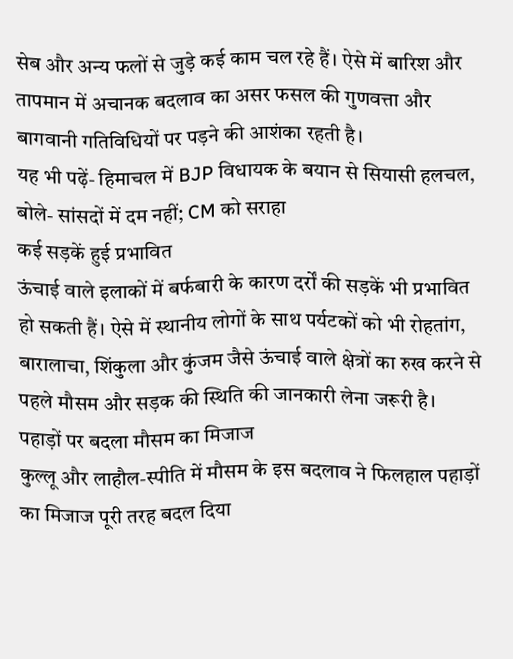सेब और अन्य फलों से जुड़े कई काम चल रहे हैं। ऐसे में बारिश और तापमान में अचानक बदलाव का असर फसल की गुणवत्ता और बागवानी गतिविधियों पर पड़ने की आशंका रहती है।
यह भी पढ़ें- हिमाचल में BJP विधायक के बयान से सियासी हलचल, बोले- सांसदों में दम नहीं; CM को सराहा
कई सड़कें हुई प्रभावित
ऊंचाई वाले इलाकों में बर्फबारी के कारण दर्रों की सड़कें भी प्रभावित हो सकती हैं। ऐसे में स्थानीय लोगों के साथ पर्यटकों को भी रोहतांग, बारालाचा, शिंकुला और कुंजम जैसे ऊंचाई वाले क्षेत्रों का रुख करने से पहले मौसम और सड़क की स्थिति की जानकारी लेना जरूरी है।
पहाड़ों पर बदला मौसम का मिजाज
कुल्लू और लाहौल-स्पीति में मौसम के इस बदलाव ने फिलहाल पहाड़ों का मिजाज पूरी तरह बदल दिया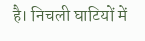है। निचली घाटियों में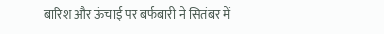बारिश और ऊंचाई पर बर्फबारी ने सितंबर में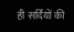ही सर्दियों की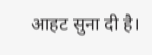आहट सुना दी है।